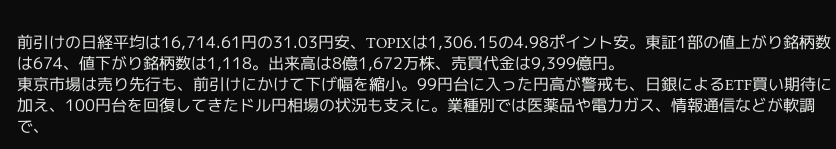前引けの日経平均は16,714.61円の31.03円安、TOPIXは1,306.15の4.98ポイント安。東証1部の値上がり銘柄数は674、値下がり銘柄数は1,118。出来高は8億1,672万株、売買代金は9,399億円。
東京市場は売り先行も、前引けにかけて下げ幅を縮小。99円台に入った円高が警戒も、日銀によるETF買い期待に加え、100円台を回復してきたドル円相場の状況も支えに。業種別では医薬品や電力ガス、情報通信などが軟調で、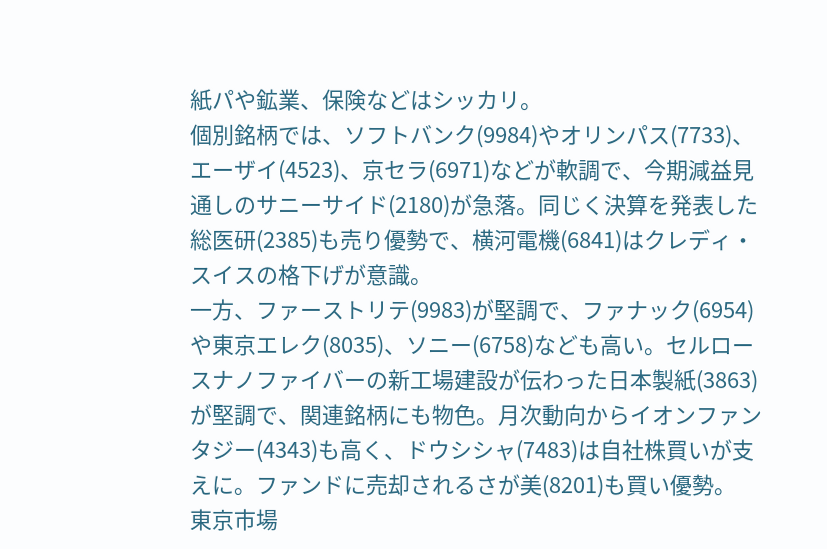紙パや鉱業、保険などはシッカリ。
個別銘柄では、ソフトバンク(9984)やオリンパス(7733)、エーザイ(4523)、京セラ(6971)などが軟調で、今期減益見通しのサニーサイド(2180)が急落。同じく決算を発表した総医研(2385)も売り優勢で、横河電機(6841)はクレディ・スイスの格下げが意識。
一方、ファーストリテ(9983)が堅調で、ファナック(6954)や東京エレク(8035)、ソニー(6758)なども高い。セルロースナノファイバーの新工場建設が伝わった日本製紙(3863)が堅調で、関連銘柄にも物色。月次動向からイオンファンタジー(4343)も高く、ドウシシャ(7483)は自社株買いが支えに。ファンドに売却されるさが美(8201)も買い優勢。
東京市場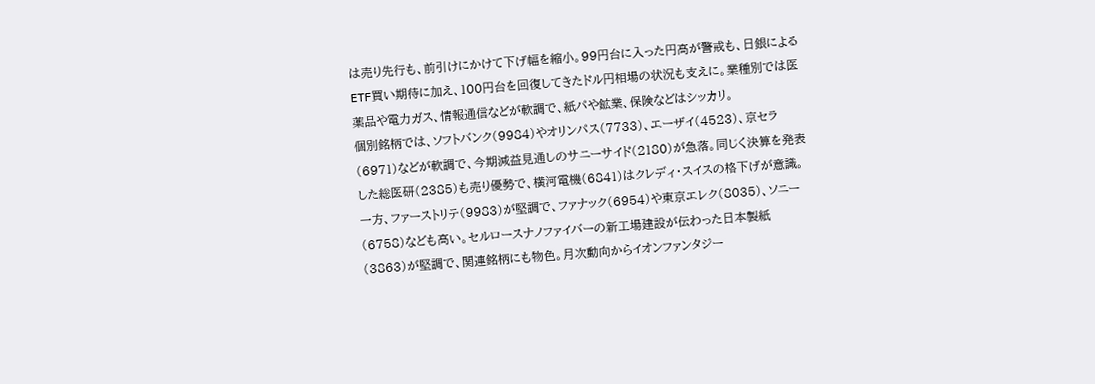は売り先行も、前引けにかけて下げ幅を縮小。99円台に入った円高が警戒も、日銀によるETF買い期待に加え、100円台を回復してきたドル円相場の状況も支えに。業種別では医薬品や電力ガス、情報通信などが軟調で、紙パや鉱業、保険などはシッカリ。
個別銘柄では、ソフトバンク(9984)やオリンパス(7733)、エーザイ(4523)、京セラ(6971)などが軟調で、今期減益見通しのサニーサイド(2180)が急落。同じく決算を発表した総医研(2385)も売り優勢で、横河電機(6841)はクレディ・スイスの格下げが意識。
一方、ファーストリテ(9983)が堅調で、ファナック(6954)や東京エレク(8035)、ソニー(6758)なども高い。セルロースナノファイバーの新工場建設が伝わった日本製紙(3863)が堅調で、関連銘柄にも物色。月次動向からイオンファンタジー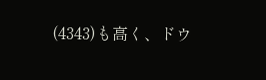(4343)も高く、ドウ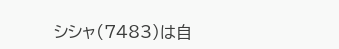シシャ(7483)は自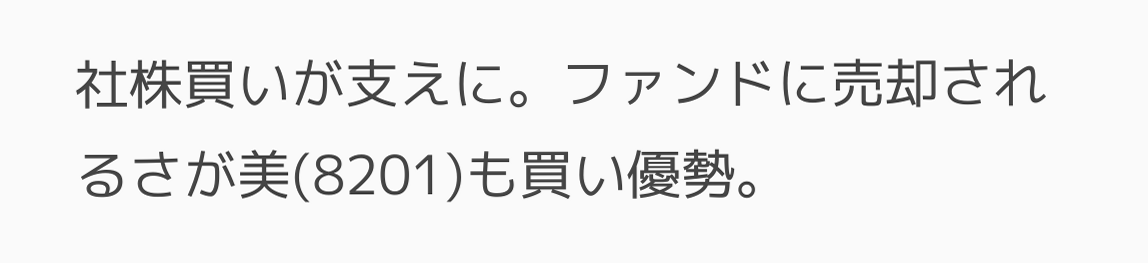社株買いが支えに。ファンドに売却されるさが美(8201)も買い優勢。